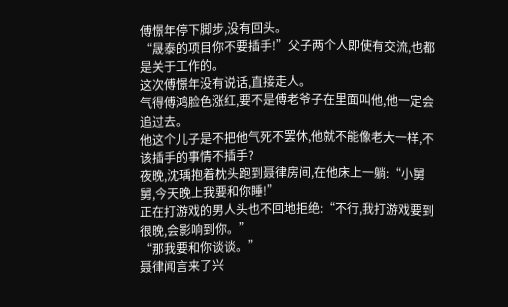傅憬年停下脚步,没有回头。
“晟泰的项目你不要插手!”父子两个人即使有交流,也都是关于工作的。
这次傅憬年没有说话,直接走人。
气得傅鸿脸色涨红,要不是傅老爷子在里面叫他,他一定会追过去。
他这个儿子是不把他气死不罢休,他就不能像老大一样,不该插手的事情不插手?
夜晚,沈瑀抱着枕头跑到聂律房间,在他床上一躺:“小舅舅,今天晚上我要和你睡!”
正在打游戏的男人头也不回地拒绝:“不行,我打游戏要到很晚,会影响到你。”
“那我要和你谈谈。”
聂律闻言来了兴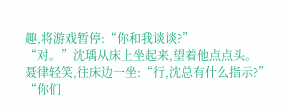趣,将游戏暂停:“你和我谈谈?”
“对。”沈瑀从床上坐起来,望着他点点头。
聂律轻笑,往床边一坐:“行,沈总有什么指示?”
“你们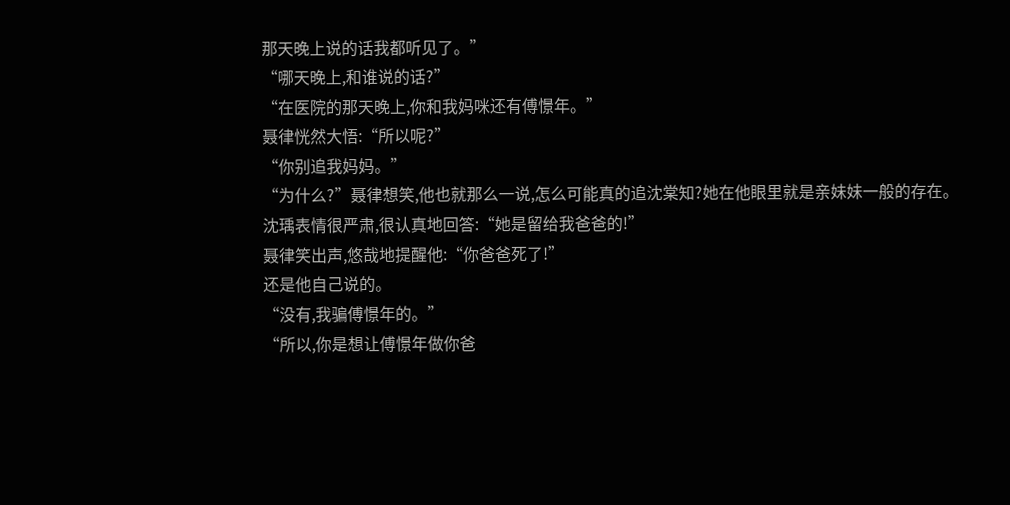那天晚上说的话我都听见了。”
“哪天晚上,和谁说的话?”
“在医院的那天晚上,你和我妈咪还有傅憬年。”
聂律恍然大悟:“所以呢?”
“你别追我妈妈。”
“为什么?”聂律想笑,他也就那么一说,怎么可能真的追沈棠知?她在他眼里就是亲妹妹一般的存在。
沈瑀表情很严肃,很认真地回答:“她是留给我爸爸的!”
聂律笑出声,悠哉地提醒他:“你爸爸死了!”
还是他自己说的。
“没有,我骗傅憬年的。”
“所以,你是想让傅憬年做你爸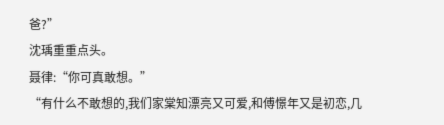爸?”
沈瑀重重点头。
聂律:“你可真敢想。”
“有什么不敢想的,我们家棠知漂亮又可爱,和傅憬年又是初恋,几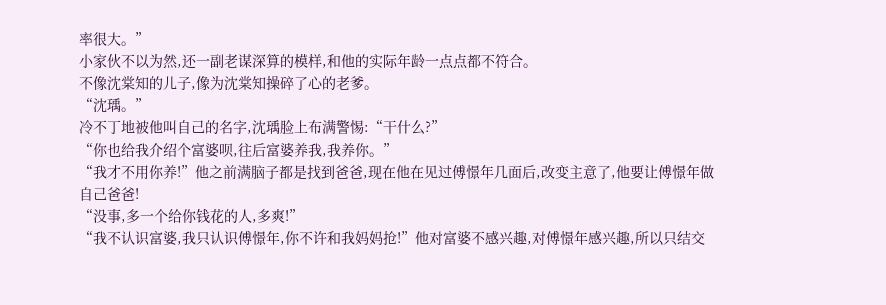率很大。”
小家伙不以为然,还一副老谋深算的模样,和他的实际年龄一点点都不符合。
不像沈棠知的儿子,像为沈棠知操碎了心的老爹。
“沈瑀。”
冷不丁地被他叫自己的名字,沈瑀脸上布满警惕:“干什么?”
“你也给我介绍个富婆呗,往后富婆养我,我养你。”
“我才不用你养!”他之前满脑子都是找到爸爸,现在他在见过傅憬年几面后,改变主意了,他要让傅憬年做自己爸爸!
“没事,多一个给你钱花的人,多爽!”
“我不认识富婆,我只认识傅憬年,你不许和我妈妈抢!”他对富婆不感兴趣,对傅憬年感兴趣,所以只结交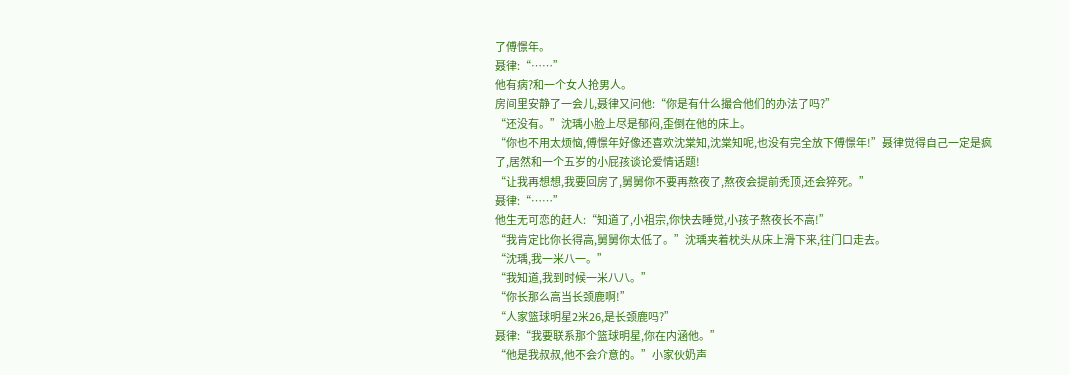了傅憬年。
聂律:“……”
他有病?和一个女人抢男人。
房间里安静了一会儿,聂律又问他:“你是有什么撮合他们的办法了吗?”
“还没有。”沈瑀小脸上尽是郁闷,歪倒在他的床上。
“你也不用太烦恼,傅憬年好像还喜欢沈棠知,沈棠知呢,也没有完全放下傅憬年!”聂律觉得自己一定是疯了,居然和一个五岁的小屁孩谈论爱情话题!
“让我再想想,我要回房了,舅舅你不要再熬夜了,熬夜会提前秃顶,还会猝死。”
聂律:“……”
他生无可恋的赶人:“知道了,小祖宗,你快去睡觉,小孩子熬夜长不高!”
“我肯定比你长得高,舅舅你太低了。”沈瑀夹着枕头从床上滑下来,往门口走去。
“沈瑀,我一米八一。”
“我知道,我到时候一米八八。”
“你长那么高当长颈鹿啊!”
“人家篮球明星2米26,是长颈鹿吗?”
聂律:“我要联系那个篮球明星,你在内涵他。”
“他是我叔叔,他不会介意的。”小家伙奶声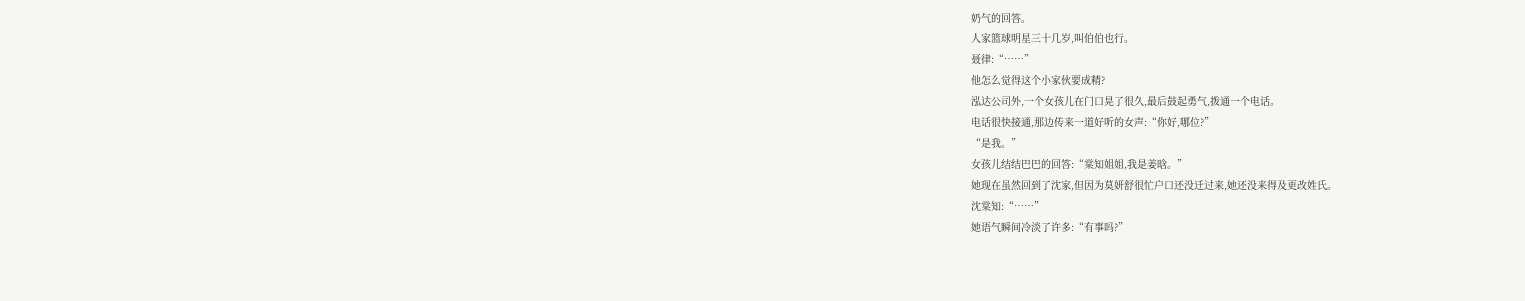奶气的回答。
人家篮球明星三十几岁,叫伯伯也行。
聂律:“……”
他怎么觉得这个小家伙要成精?
泓达公司外,一个女孩儿在门口晃了很久,最后鼓起勇气,拨通一个电话。
电话很快接通,那边传来一道好听的女声:“你好,哪位?”
“是我。”
女孩儿结结巴巴的回答:“棠知姐姐,我是姜晗。”
她现在虽然回到了沈家,但因为莫妍舒很忙户口还没迁过来,她还没来得及更改姓氏。
沈棠知:“……”
她语气瞬间冷淡了许多:“有事吗?”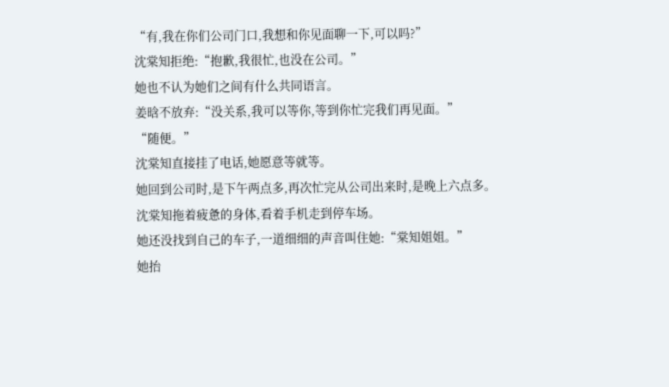“有,我在你们公司门口,我想和你见面聊一下,可以吗?”
沈棠知拒绝:“抱歉,我很忙,也没在公司。”
她也不认为她们之间有什么共同语言。
姜晗不放弃:“没关系,我可以等你,等到你忙完我们再见面。”
“随便。”
沈棠知直接挂了电话,她愿意等就等。
她回到公司时,是下午两点多,再次忙完从公司出来时,是晚上六点多。
沈棠知拖着疲惫的身体,看着手机走到停车场。
她还没找到自己的车子,一道细细的声音叫住她:“棠知姐姐。”
她抬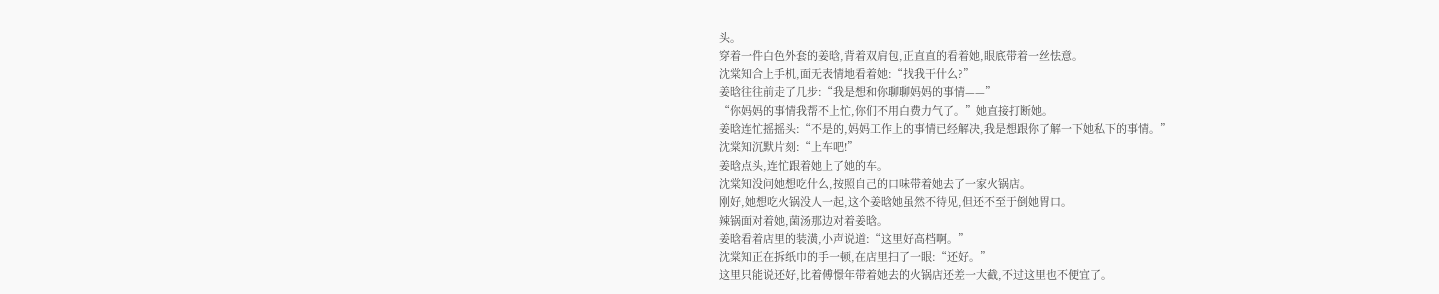头。
穿着一件白色外套的姜晗,背着双肩包,正直直的看着她,眼底带着一丝怯意。
沈棠知合上手机,面无表情地看着她:“找我干什么?”
姜晗往往前走了几步:“我是想和你聊聊妈妈的事情——”
“你妈妈的事情我帮不上忙,你们不用白费力气了。”她直接打断她。
姜晗连忙摇摇头:“不是的,妈妈工作上的事情已经解决,我是想跟你了解一下她私下的事情。”
沈棠知沉默片刻:“上车吧!”
姜晗点头,连忙跟着她上了她的车。
沈棠知没问她想吃什么,按照自己的口味带着她去了一家火锅店。
刚好,她想吃火锅没人一起,这个姜晗她虽然不待见,但还不至于倒她胃口。
辣锅面对着她,菌汤那边对着姜晗。
姜晗看着店里的装潢,小声说道:“这里好高档啊。”
沈棠知正在拆纸巾的手一顿,在店里扫了一眼:“还好。”
这里只能说还好,比着傅憬年带着她去的火锅店还差一大截,不过这里也不便宜了。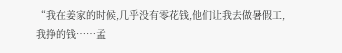“我在姜家的时候,几乎没有零花钱,他们让我去做暑假工,我挣的钱……孟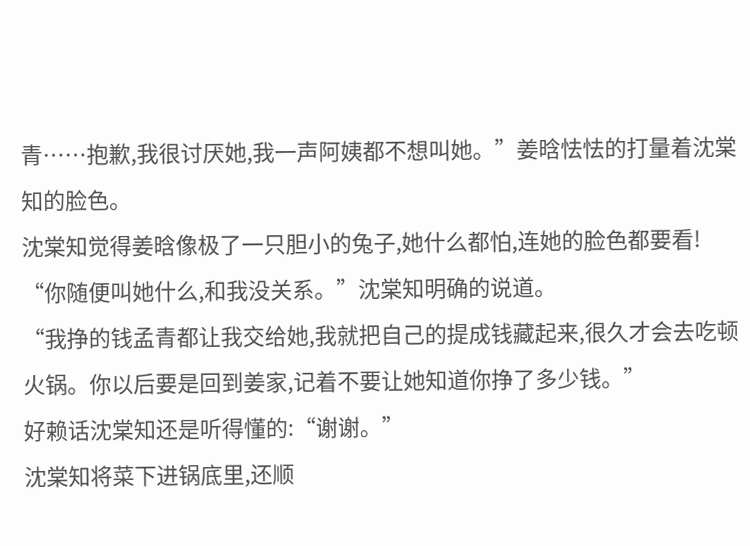青……抱歉,我很讨厌她,我一声阿姨都不想叫她。”姜晗怯怯的打量着沈棠知的脸色。
沈棠知觉得姜晗像极了一只胆小的兔子,她什么都怕,连她的脸色都要看!
“你随便叫她什么,和我没关系。”沈棠知明确的说道。
“我挣的钱孟青都让我交给她,我就把自己的提成钱藏起来,很久才会去吃顿火锅。你以后要是回到姜家,记着不要让她知道你挣了多少钱。”
好赖话沈棠知还是听得懂的:“谢谢。”
沈棠知将菜下进锅底里,还顺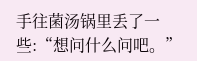手往菌汤锅里丢了一些:“想问什么问吧。”